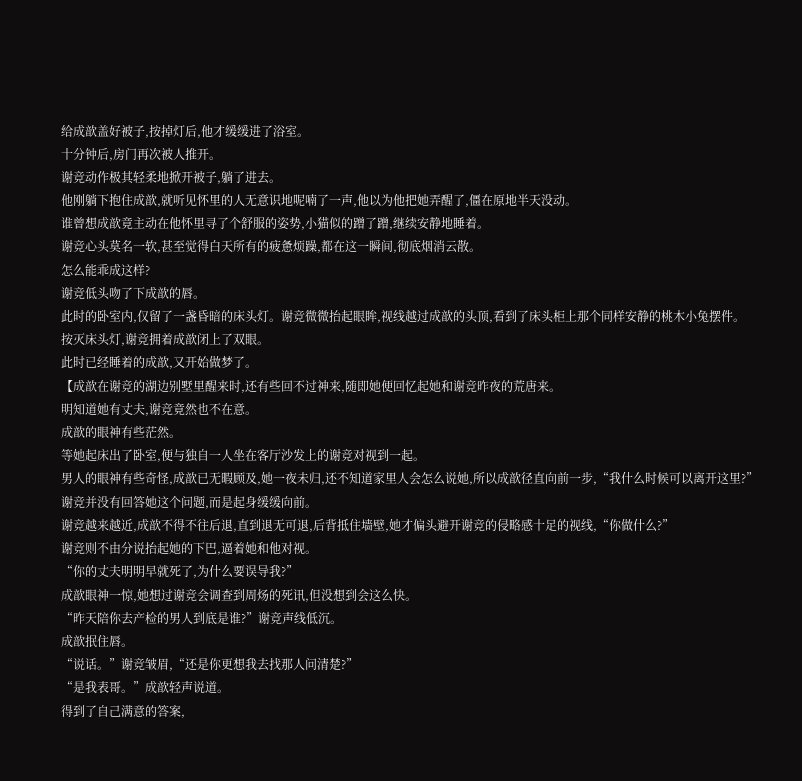给成歆盖好被子,按掉灯后,他才缓缓进了浴室。
十分钟后,房门再次被人推开。
谢竞动作极其轻柔地掀开被子,躺了进去。
他刚躺下抱住成歆,就听见怀里的人无意识地呢喃了一声,他以为他把她弄醒了,僵在原地半天没动。
谁曾想成歆竟主动在他怀里寻了个舒服的姿势,小猫似的蹭了蹭,继续安静地睡着。
谢竞心头莫名一软,甚至觉得白天所有的疲惫烦躁,都在这一瞬间,彻底烟消云散。
怎么能乖成这样?
谢竞低头吻了下成歆的唇。
此时的卧室内,仅留了一盏昏暗的床头灯。谢竞微微抬起眼眸,视线越过成歆的头顶,看到了床头柜上那个同样安静的桃木小兔摆件。
按灭床头灯,谢竞拥着成歆闭上了双眼。
此时已经睡着的成歆,又开始做梦了。
【成歆在谢竞的湖边别墅里醒来时,还有些回不过神来,随即她便回忆起她和谢竞昨夜的荒唐来。
明知道她有丈夫,谢竞竟然也不在意。
成歆的眼神有些茫然。
等她起床出了卧室,便与独自一人坐在客厅沙发上的谢竞对视到一起。
男人的眼神有些奇怪,成歆已无暇顾及,她一夜未归,还不知道家里人会怎么说她,所以成歆径直向前一步,“我什么时候可以离开这里?”
谢竞并没有回答她这个问题,而是起身缓缓向前。
谢竞越来越近,成歆不得不往后退,直到退无可退,后背抵住墙壁,她才偏头避开谢竞的侵略感十足的视线,“你做什么?”
谢竞则不由分说抬起她的下巴,逼着她和他对视。
“你的丈夫明明早就死了,为什么要误导我?”
成歆眼神一惊,她想过谢竞会调查到周炀的死讯,但没想到会这么快。
“昨天陪你去产检的男人到底是谁?”谢竞声线低沉。
成歆抿住唇。
“说话。”谢竞皱眉,“还是你更想我去找那人问清楚?”
“是我表哥。”成歆轻声说道。
得到了自己满意的答案,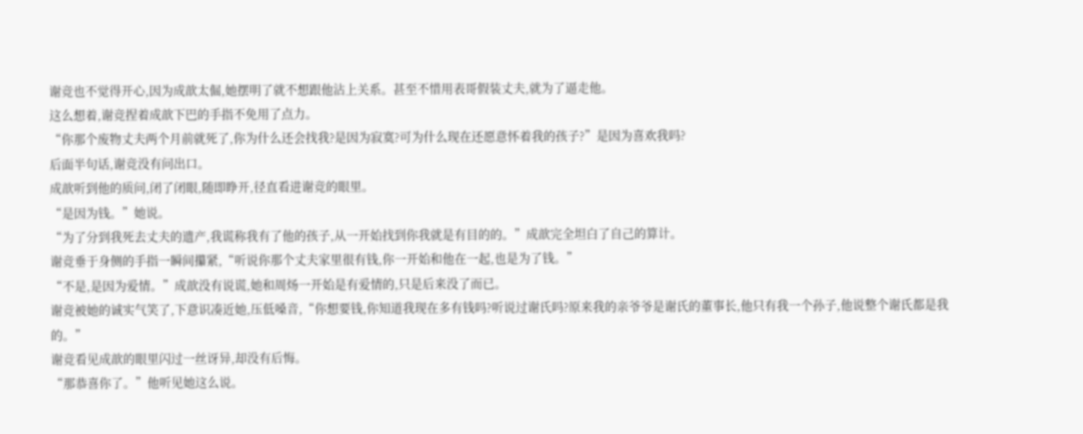谢竞也不觉得开心,因为成歆太倔,她摆明了就不想跟他沾上关系。甚至不惜用表哥假装丈夫,就为了逼走他。
这么想着,谢竞捏着成歆下巴的手指不免用了点力。
“你那个废物丈夫两个月前就死了,你为什么还会找我?是因为寂寞?可为什么现在还愿意怀着我的孩子?”是因为喜欢我吗?
后面半句话,谢竞没有问出口。
成歆听到他的质问,闭了闭眼,随即睁开,径直看进谢竞的眼里。
“是因为钱。”她说。
“为了分到我死去丈夫的遗产,我谎称我有了他的孩子,从一开始找到你我就是有目的的。”成歆完全坦白了自己的算计。
谢竞垂于身侧的手指一瞬间攥紧,“听说你那个丈夫家里很有钱,你一开始和他在一起,也是为了钱。”
“不是,是因为爱情。”成歆没有说谎,她和周炀一开始是有爱情的,只是后来没了而已。
谢竞被她的诚实气笑了,下意识凑近她,压低嗓音,“你想要钱,你知道我现在多有钱吗?听说过谢氏吗?原来我的亲爷爷是谢氏的董事长,他只有我一个孙子,他说整个谢氏都是我的。”
谢竞看见成歆的眼里闪过一丝讶异,却没有后悔。
“那恭喜你了。”他听见她这么说。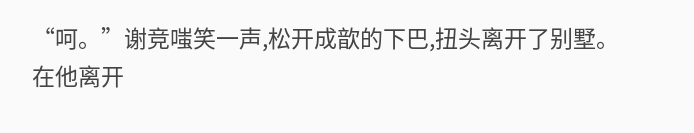“呵。”谢竞嗤笑一声,松开成歆的下巴,扭头离开了别墅。
在他离开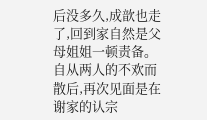后没多久,成歆也走了,回到家自然是父母姐姐一顿责备。
自从两人的不欢而散后,再次见面是在谢家的认宗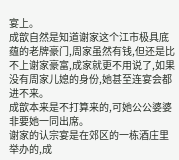宴上。
成歆自然是知道谢家这个江市极具底蕴的老牌豪门,周家虽然有钱,但还是比不上谢家豪富,成家就更不用说了,如果没有周家儿媳的身份,她甚至连宴会都进不来。
成歆本来是不打算来的,可她公公婆婆非要她一同出席。
谢家的认宗宴是在郊区的一栋酒庄里举办的,成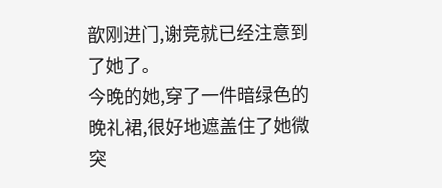歆刚进门,谢竞就已经注意到了她了。
今晚的她,穿了一件暗绿色的晚礼裙,很好地遮盖住了她微突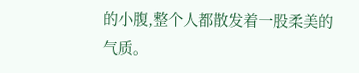的小腹,整个人都散发着一股柔美的气质。